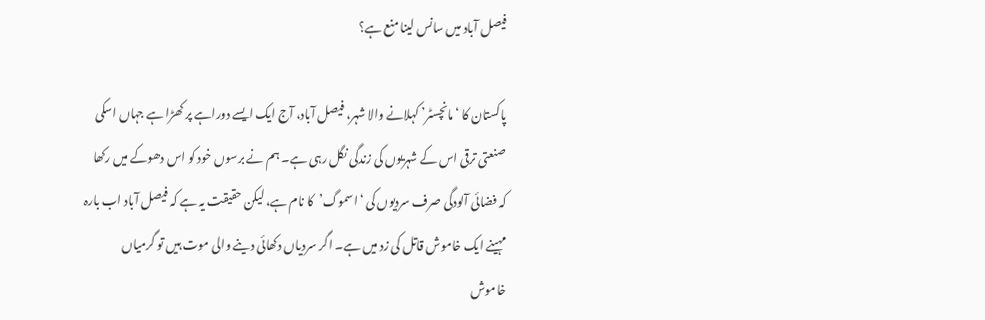فیصل آباد میں سانس لینا منع ہے؟

پاکستان کا ‘مانچسٹر’ کہلانے والا شہر، فیصل آباد، آج ایک ایسے دوراہے پر کھڑا ہے جہاں اسکی صنعتی ترقی اس کے شہریوں کی زندگی نگل رہی ہے۔ ہم نے برسوں خود کو اس دھوکے میں رکھا کہ فضائی آلودگی صرف سردیوں کی ‘اسموگ’کا نام ہے، لیکن حقیقت یہ ہے کہ فیصل آباد اب بارہ مہینے ایک خاموش قاتل کی زد میں ہے۔ اگر سردیاں دکھائی دینے والی موت ہیں تو گرمیاں خاموش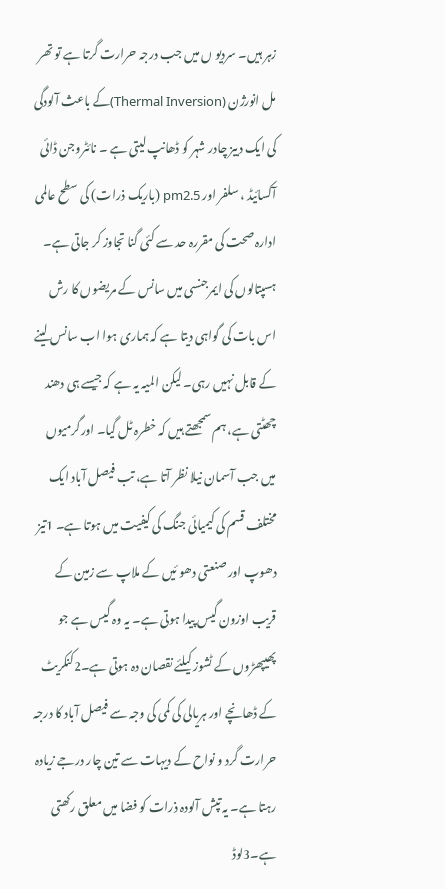زہر ہیں۔ سردیو ں میں جب درجہ حرارت گرتا ہے تو تھر مل انورژن (Thermal Inversion)کے باعث آلودگی کی ایک دبیز چادر شہر کو ڈھانپ لیتی ہے ۔ نائٹروجن ڈائی آکسائیڈ ، سلفر اور pm2.5 (باریک ذرات) کی سطح عالمی ادارہ صحت کی مقررہ حد سے کئی گنا تجاوز کر جاتی ہے۔ ہسپتالوں کی ایمرجنسی میں سانس کے مریضوں کا رش اس بات کی گواہی دیتا ہے کہ ہماری ہوا اب سانس لینے کے قابل نہیں رہی۔ لیکن المیہ یہ ہے کہ جیسے ہی دھند چھٹتی ہے، ہم سمجھتے ہیں کہ خطرہ ٹل گیا۔ اورگرمیوں میں جب آسمان نیلا نظر آتا ہے، تب فیصل آباد ایک مختلف قسم کی کیمیائی جنگ کی کیفیت میں ہوتا ہے۔ 1تیز دھوپ اور صنعتی دھو ئیں کے ملاپ سے زمین کے قریب اوزون گیس پیدا ہوتی ہے۔ یہ وہ گیس ہے جو پھیپھڑوں کے ٹشوز کیلئے نقصان دہ ہوتی ہے۔2کنکریٹ کے ڈھانچے اور ہریالی کی کمی کی وجہ سے فیصل آباد کا درجہ حرارت گرد و نواح کے دیہات سے تین چار درجے زیادہ رہتا ہے۔ یہ تپش آلودہ ذرات کو فضا میں معلق رکھتی ہے۔3لوڈ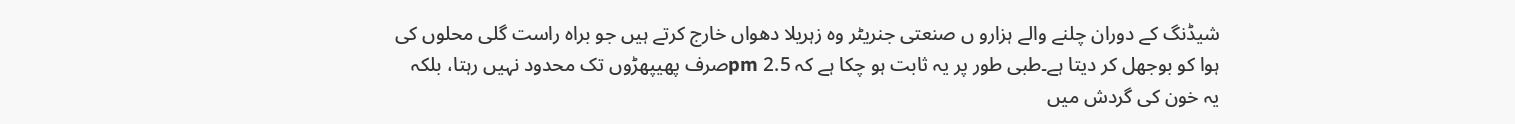شیڈنگ کے دوران چلنے والے ہزارو ں صنعتی جنریٹر وہ زہریلا دھواں خارج کرتے ہیں جو براہ راست گلی محلوں کی ہوا کو بوجھل کر دیتا ہے۔طبی طور پر یہ ثابت ہو چکا ہے کہ pm 2.5صرف پھیپھڑوں تک محدود نہیں رہتا، بلکہ یہ خون کی گردش میں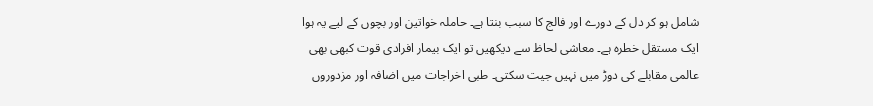شامل ہو کر دل کے دورے اور فالج کا سبب بنتا ہے۔ حاملہ خواتین اور بچوں کے لیے یہ ہوا ایک مستقل خطرہ ہے۔ معاشی لحاظ سے دیکھیں تو ایک بیمار افرادی قوت کبھی بھی عالمی مقابلے کی دوڑ میں نہیں جیت سکتی۔ طبی اخراجات میں اضافہ اور مزدوروں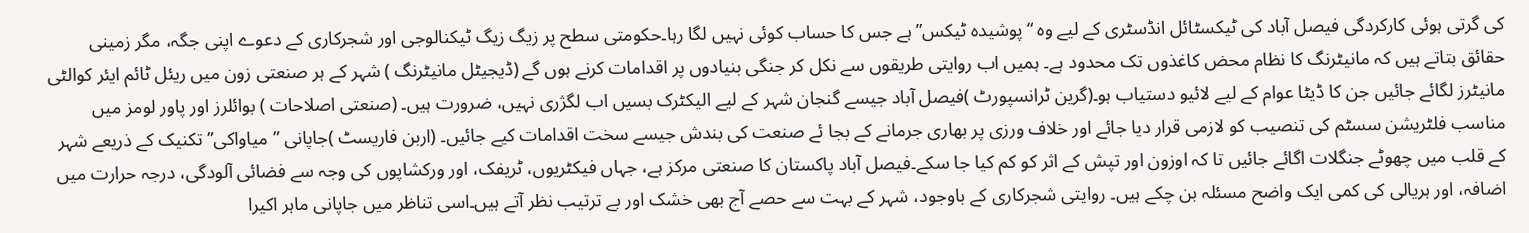کی گرتی ہوئی کارکردگی فیصل آباد کی ٹیکسٹائل انڈسٹری کے لیے وہ “پوشیدہ ٹیکس” ہے جس کا حساب کوئی نہیں لگا رہا۔حکومتی سطح پر زیگ زیگ ٹیکنالوجی اور شجرکاری کے دعوے اپنی جگہ، مگر زمینی حقائق بتاتے ہیں کہ مانیٹرنگ کا نظام محض کاغذوں تک محدود ہے۔ ہمیں اب روایتی طریقوں سے نکل کر جنگی بنیادوں پر اقدامات کرنے ہوں گے (ڈیجیٹل مانیٹرنگ ) شہر کے ہر صنعتی زون میں ریئل ٹائم ایئر کوالٹی مانیٹرز لگائے جائیں جن کا ڈیٹا عوام کے لیے لائیو دستیاب ہو۔(گرین ٹرانسپورٹ )فیصل آباد جیسے گنجان شہر کے لیے الیکٹرک بسیں اب لگژری نہیں، ضرورت ہیں۔ (صنعتی اصلاحات ) بوائلرز اور پاور لومز میں مناسب فلٹریشن سسٹم کی تنصیب کو لازمی قرار دیا جائے اور خلاف ورزی پر بھاری جرمانے کے بجا ئے صنعت کی بندش جیسے سخت اقدامات کیے جائیں۔ (اربن فاریسٹ )جاپانی ”میاواکی” تکنیک کے ذریعے شہر کے قلب میں چھوٹے جنگلات اگائے جائیں تا کہ اوزون اور تپش کے اثر کو کم کیا جا سکے۔فیصل آباد پاکستان کا صنعتی مرکز ہے، جہاں فیکٹریوں، ٹریفک، اور ورکشاپوں کی وجہ سے فضائی آلودگی، درجہ حرارت میں اضافہ، اور ہریالی کی کمی ایک واضح مسئلہ بن چکے ہیں۔ روایتی شجرکاری کے باوجود، شہر کے بہت سے حصے آج بھی خشک اور بے ترتیب نظر آتے ہیں۔اسی تناظر میں جاپانی ماہر اکیرا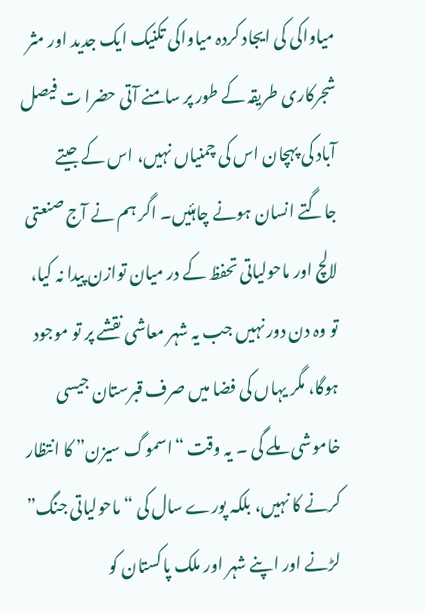میاواکی کی ایجاد کردہ میاواکی تکنیک ایک جدید اور مثر شجرکاری طریقہ کے طور پر سامنے آتی حضرا ت فیصل آباد کی پہچان اس کی چمنیاں نہیں، اس کے جیتے جاگتے انسان ہونے چاہئیں۔ اگر ہم نے آج صنعتی لالچ اور ماحولیاتی تحفظ کے در میان توازن پیدا نہ کیا، تو وہ دن دور نہیں جب یہ شہر معاشی نقشے پر تو موجود ہوگا، مگر یہاں کی فضا میں صرف قبرستان جیسی خاموشی ملے گی ۔ یہ وقت “اسموگ سیزن” کا انتظار کرنے کا نہیں، بلکہ پورے سال کی “ماحولیاتی جنگ” لڑنے اور اپنے شہر اور ملک پاکستان کو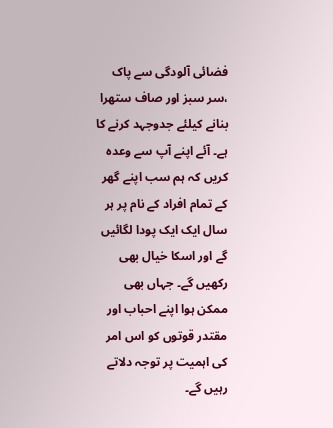فضائی آلودگی سے پاک ،سر سبز اور صاف ستھرا بنانے کیلئے جدوجہد کرنے کا ہے۔ آئے اپنے آپ سے وعدہ کریں کہ ہم سب اپنے گھر کے تمام افراد کے نام پر ہر سال ایک ایک پودا لگائیں گے اور اسکا خیال بھی رکھیں گے۔ جہاں بھی ممکن ہوا اپنے احباب اور مقتدر قوتوں کو اس امر کی اہمیت پر توجہ دلاتے رہیں گے۔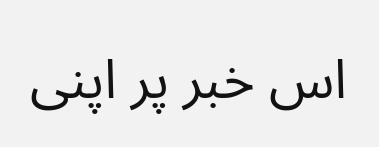اس خبر پر اپنی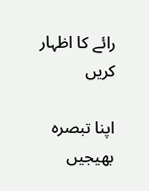رائے کا اظہار کریں

اپنا تبصرہ بھیجیں